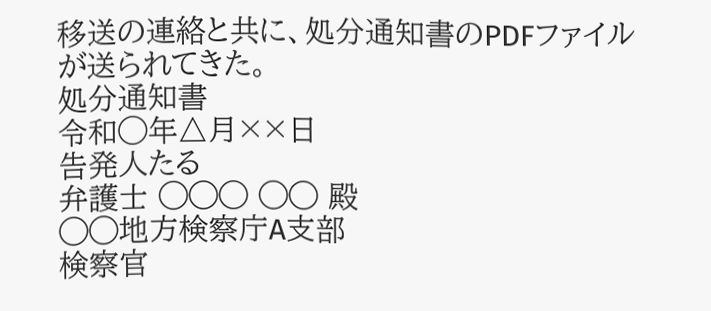移送の連絡と共に、処分通知書のPDFファイルが送られてきた。
処分通知書
令和◯年△月××日
告発人たる
弁護士 ◯◯◯ ◯◯ 殿
◯◯地方検察庁A支部
検察官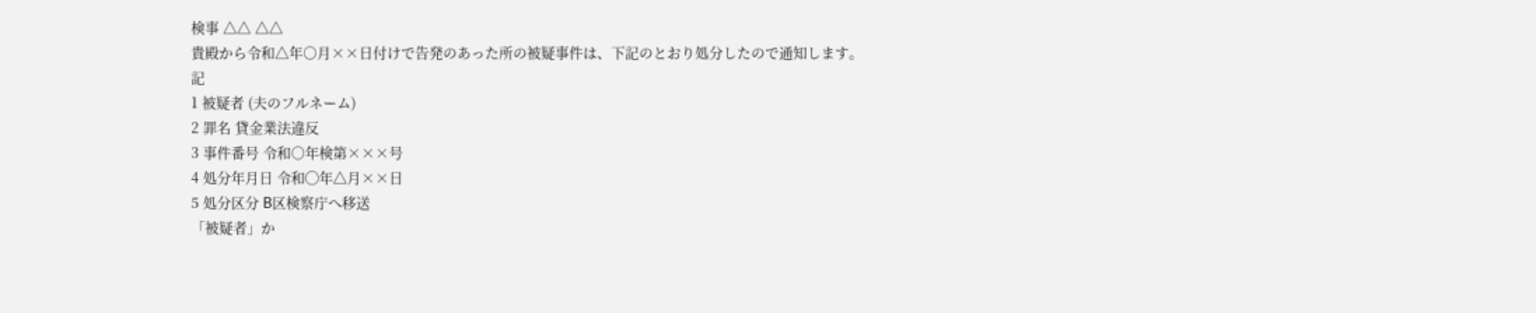検事 △△ △△
貴殿から令和△年○月××日付けで告発のあった所の被疑事件は、下記のとおり処分したので通知します。
記
1 被疑者 (夫のフルネーム)
2 罪名 貸金業法違反
3 事件番号 令和○年検第×××号
4 処分年月日 令和◯年△月××日
5 処分区分 B区検察庁へ移送
「被疑者」か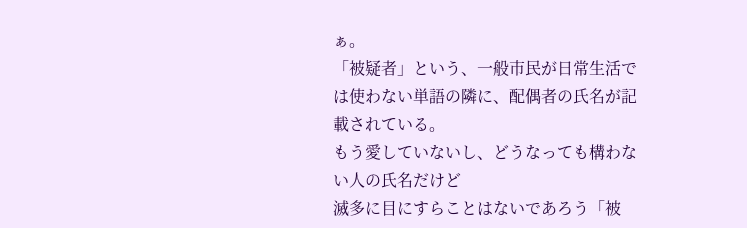ぁ。
「被疑者」という、一般市民が日常生活では使わない単語の隣に、配偶者の氏名が記載されている。
もう愛していないし、どうなっても構わない人の氏名だけど
滅多に目にすらことはないであろう「被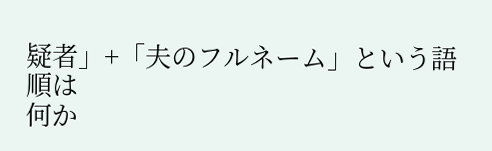疑者」+「夫のフルネーム」という語順は
何か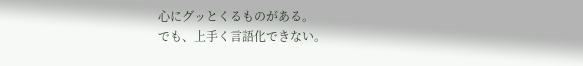心にグッとくるものがある。
でも、上手く言語化できない。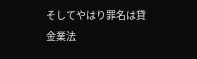そしてやはり罪名は貸金業法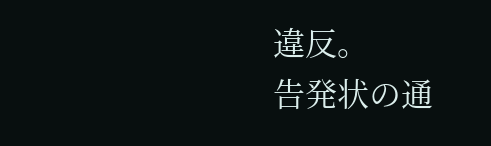違反。
告発状の通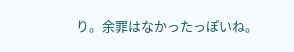り。余罪はなかったっぽいね。